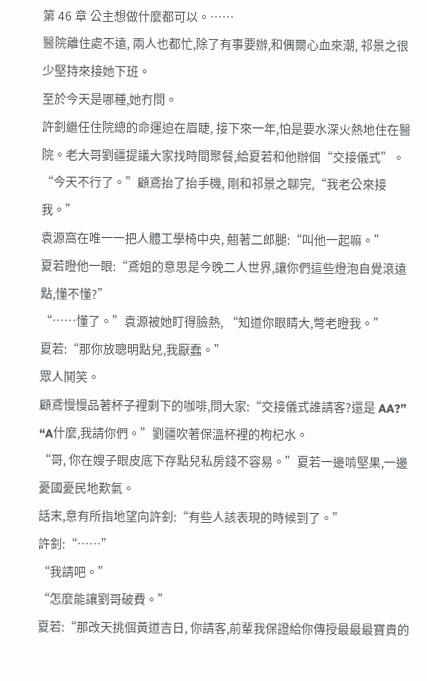第 46 章 公主想做什麼都可以。……
醫院離住處不遠, 兩人也都忙,除了有事要辦,和偶爾心血來潮, 祁景之很少堅持來接她下班。
至於今天是哪種,她冇問。
許釗繼任住院總的命運迫在眉睫, 接下來一年,怕是要水深火熱地住在醫院。老大哥劉疆提議大家找時間聚餐,給夏若和他辦個“交接儀式”。
“今天不行了。”顧鳶抬了抬手機, 剛和祁景之聊完,“我老公來接我。”
袁源窩在唯一一把人體工學椅中央, 翹著二郎腿:“叫他一起嘛。”
夏若瞪他一眼:“鳶姐的意思是今晚二人世界,讓你們這些燈泡自覺滾遠點,懂不懂?”
“……懂了。”袁源被她盯得臉熱, “知道你眼睛大,彆老瞪我。”
夏若:“那你放聰明點兒,我厭蠢。”
眾人鬨笑。
顧鳶慢慢品著杯子裡剩下的咖啡,問大家:“交接儀式誰請客?還是 AA?”
“A什麼,我請你們。”劉疆吹著保溫杯裡的枸杞水。
“哥, 你在嫂子眼皮底下存點兒私房錢不容易。”夏若一邊啃堅果,一邊憂國憂民地歎氣。
話末,意有所指地望向許釗:“有些人該表現的時候到了。”
許釗:“……”
“我請吧。”
“怎麼能讓劉哥破費。”
夏若:“那改天挑個黃道吉日, 你請客,前輩我保證給你傳授最最最寶貴的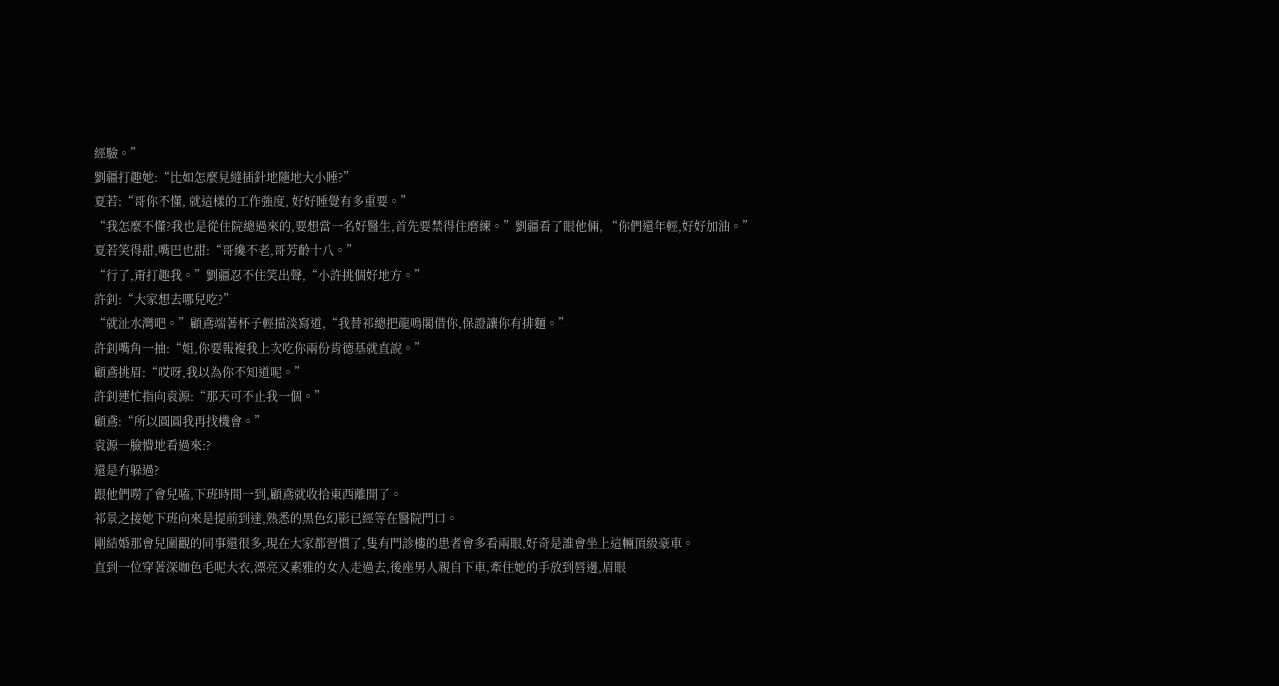經驗。”
劉疆打趣她:“比如怎麼見縫插針地隨地大小睡?”
夏若:“哥你不懂, 就這樣的工作強度, 好好睡覺有多重要。”
“我怎麼不懂?我也是從住院總過來的,要想當一名好醫生,首先要禁得住磨練。”劉疆看了眼他倆, “你們還年輕,好好加油。”
夏若笑得甜,嘴巴也甜:“哥纔不老,哥芳齡十八。”
“行了,甭打趣我。”劉疆忍不住笑出聲,“小許挑個好地方。”
許釗:“大家想去哪兒吃?”
“就沚水灣吧。”顧鳶端著杯子輕描淡寫道,“我替祁總把龍鳴閣借你,保證讓你有排麵。”
許釗嘴角一抽:“姐,你要報複我上次吃你兩份肯德基就直說。”
顧鳶挑眉:“哎呀,我以為你不知道呢。”
許釗連忙指向袁源:“那天可不止我一個。”
顧鳶:“所以圓圓我再找機會。”
袁源一臉懵地看過來:?
還是冇躲過?
跟他們嘮了會兒嗑,下班時間一到,顧鳶就收拾東西離開了。
祁景之接她下班向來是提前到達,熟悉的黑色幻影已經等在醫院門口。
剛結婚那會兒圍觀的同事還很多,現在大家都習慣了,隻有門診樓的患者會多看兩眼,好奇是誰會坐上這輛頂級豪車。
直到一位穿著深咖色毛呢大衣,漂亮又素雅的女人走過去,後座男人親自下車,牽住她的手放到唇邊,眉眼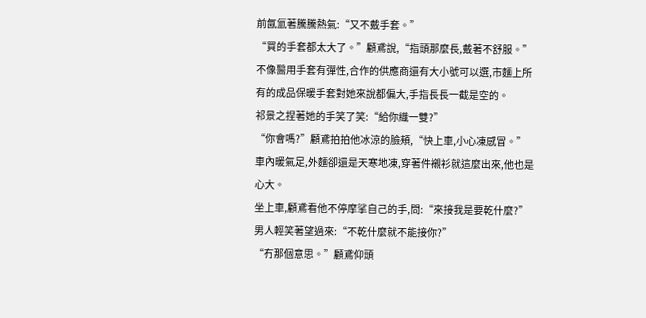前氤氳著騰騰熱氣:“又不戴手套。”
“買的手套都太大了。”顧鳶說,“指頭那麼長,戴著不舒服。”
不像醫用手套有彈性,合作的供應商還有大小號可以選,市麵上所有的成品保暖手套對她來說都偏大,手指長長一截是空的。
祁景之捏著她的手笑了笑:“給你織一雙?”
“你會嗎?”顧鳶拍拍他冰涼的臉頰,“快上車,小心凍感冒。”
車內暖氣足,外麵卻還是天寒地凍,穿著件襯衫就這麼出來,他也是心大。
坐上車,顧鳶看他不停摩挲自己的手,問:“來接我是要乾什麼?”
男人輕笑著望過來:“不乾什麼就不能接你?”
“冇那個意思。”顧鳶仰頭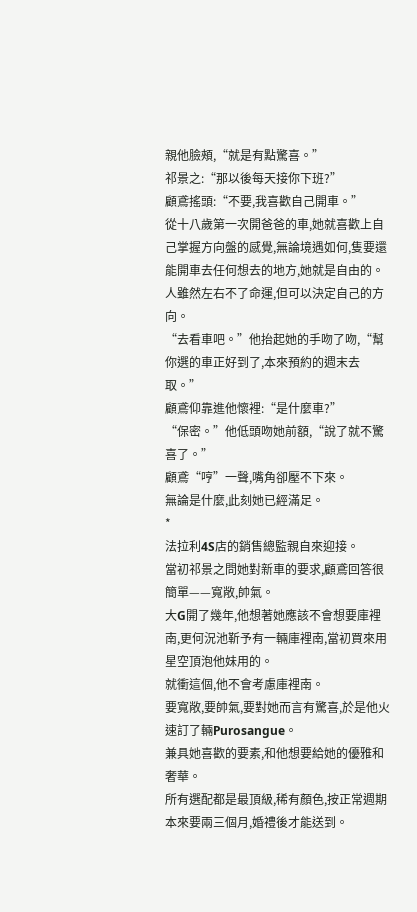親他臉頰,“就是有點驚喜。”
祁景之:“那以後每天接你下班?”
顧鳶搖頭:“不要,我喜歡自己開車。”
從十八歲第一次開爸爸的車,她就喜歡上自己掌握方向盤的感覺,無論境遇如何,隻要還能開車去任何想去的地方,她就是自由的。
人雖然左右不了命運,但可以決定自己的方向。
“去看車吧。”他抬起她的手吻了吻,“幫你選的車正好到了,本來預約的週末去取。”
顧鳶仰靠進他懷裡:“是什麼車?”
“保密。”他低頭吻她前額,“說了就不驚喜了。”
顧鳶“哼”一聲,嘴角卻壓不下來。
無論是什麼,此刻她已經滿足。
*
法拉利4S店的銷售總監親自來迎接。
當初祁景之問她對新車的要求,顧鳶回答很簡單——寬敞,帥氣。
大G開了幾年,他想著她應該不會想要庫裡南,更何況池靳予有一輛庫裡南,當初買來用星空頂泡他妹用的。
就衝這個,他不會考慮庫裡南。
要寬敞,要帥氣,要對她而言有驚喜,於是他火速訂了輛Purosangue。
兼具她喜歡的要素,和他想要給她的優雅和奢華。
所有選配都是最頂級,稀有顏色,按正常週期本來要兩三個月,婚禮後才能送到。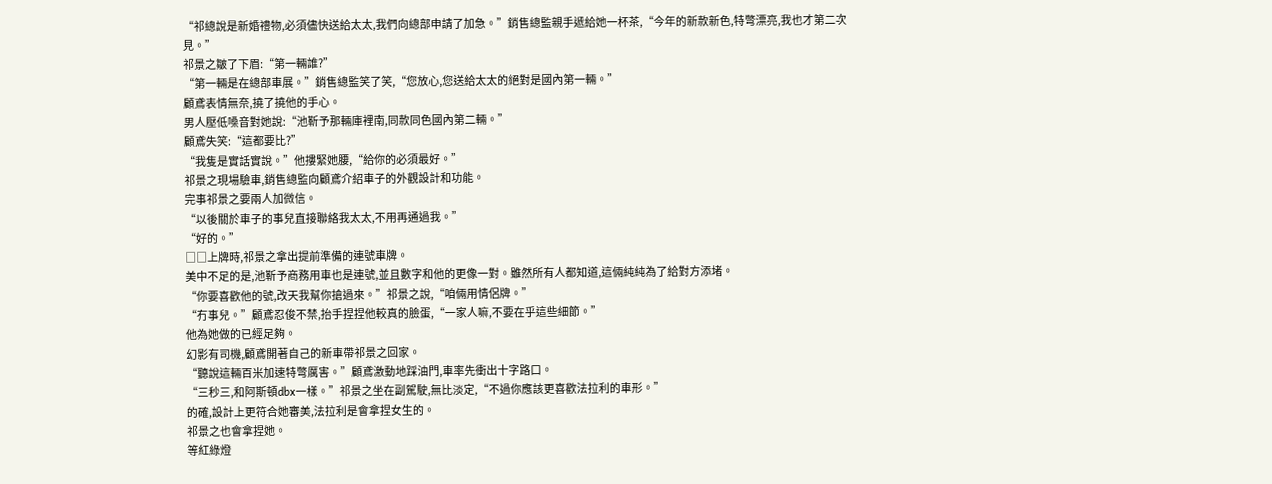“祁總說是新婚禮物,必須儘快送給太太,我們向總部申請了加急。”銷售總監親手遞給她一杯茶,“今年的新款新色,特彆漂亮,我也才第二次見。”
祁景之皺了下眉:“第一輛誰?”
“第一輛是在總部車展。”銷售總監笑了笑,“您放心,您送給太太的絕對是國內第一輛。”
顧鳶表情無奈,撓了撓他的手心。
男人壓低嗓音對她說:“池靳予那輛庫裡南,同款同色國內第二輛。”
顧鳶失笑:“這都要比?”
“我隻是實話實說。”他摟緊她腰,“給你的必須最好。”
祁景之現場驗車,銷售總監向顧鳶介紹車子的外觀設計和功能。
完事祁景之要兩人加微信。
“以後關於車子的事兒直接聯絡我太太,不用再通過我。”
“好的。”
□□上牌時,祁景之拿出提前準備的連號車牌。
美中不足的是,池靳予商務用車也是連號,並且數字和他的更像一對。雖然所有人都知道,這倆純純為了給對方添堵。
“你要喜歡他的號,改天我幫你搶過來。”祁景之說,“咱倆用情侶牌。”
“冇事兒。”顧鳶忍俊不禁,抬手捏捏他較真的臉蛋,“一家人嘛,不要在乎這些細節。”
他為她做的已經足夠。
幻影有司機,顧鳶開著自己的新車帶祁景之回家。
“聽說這輛百米加速特彆厲害。”顧鳶激動地踩油門,車率先衝出十字路口。
“三秒三,和阿斯頓dbx一樣。”祁景之坐在副駕駛,無比淡定,“不過你應該更喜歡法拉利的車形。”
的確,設計上更符合她審美,法拉利是會拿捏女生的。
祁景之也會拿捏她。
等紅綠燈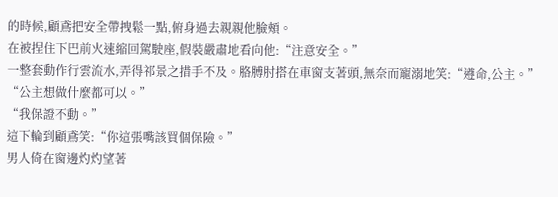的時候,顧鳶把安全帶拽鬆一點,俯身過去親親他臉頰。
在被捏住下巴前火速縮回駕駛座,假裝嚴肅地看向他:“注意安全。”
一整套動作行雲流水,弄得祁景之措手不及。胳膊肘搭在車窗支著頭,無奈而寵溺地笑:“遵命,公主。”
“公主想做什麼都可以。”
“我保證不動。”
這下輪到顧鳶笑:“你這張嘴該買個保險。”
男人倚在窗邊灼灼望著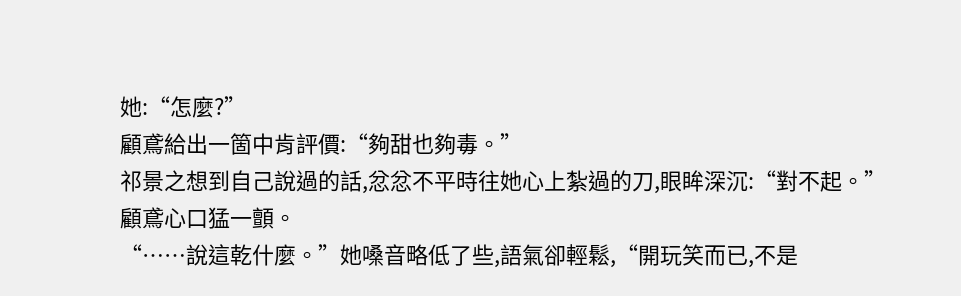她:“怎麼?”
顧鳶給出一箇中肯評價:“夠甜也夠毒。”
祁景之想到自己說過的話,忿忿不平時往她心上紮過的刀,眼眸深沉:“對不起。”
顧鳶心口猛一顫。
“……說這乾什麼。”她嗓音略低了些,語氣卻輕鬆,“開玩笑而已,不是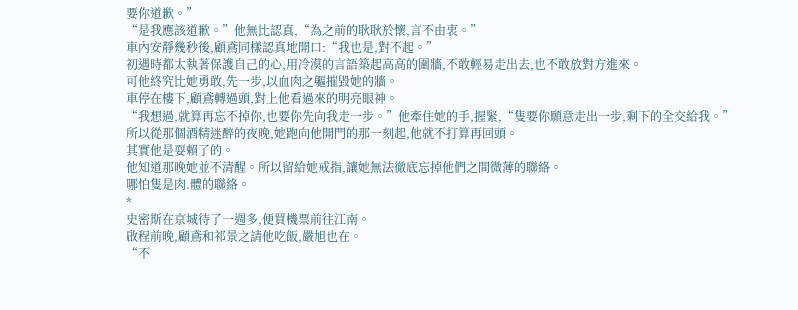要你道歉。”
“是我應該道歉。”他無比認真,“為之前的耿耿於懷,言不由衷。”
車內安靜幾秒後,顧鳶同樣認真地開口:“我也是,對不起。”
初遇時都太執著保護自己的心,用冷漠的言語築起高高的圍牆,不敢輕易走出去,也不敢放對方進來。
可他終究比她勇敢,先一步,以血肉之軀摧毀她的牆。
車停在樓下,顧鳶轉過頭,對上他看過來的明亮眼神。
“我想過,就算再忘不掉你,也要你先向我走一步。”他牽住她的手,握緊,“隻要你願意走出一步,剩下的全交給我。”
所以從那個酒精迷醉的夜晚,她跑向他開門的那一刻起,他就不打算再回頭。
其實他是耍賴了的。
他知道那晚她並不清醒。所以留給她戒指,讓她無法徹底忘掉他們之間微薄的聯絡。
哪怕隻是肉.體的聯絡。
*
史密斯在京城待了一週多,便買機票前往江南。
啟程前晚,顧鳶和祁景之請他吃飯,嚴旭也在。
“不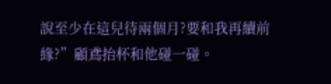說至少在這兒待兩個月?要和我再續前緣?”顧鳶抬杯和他碰一碰。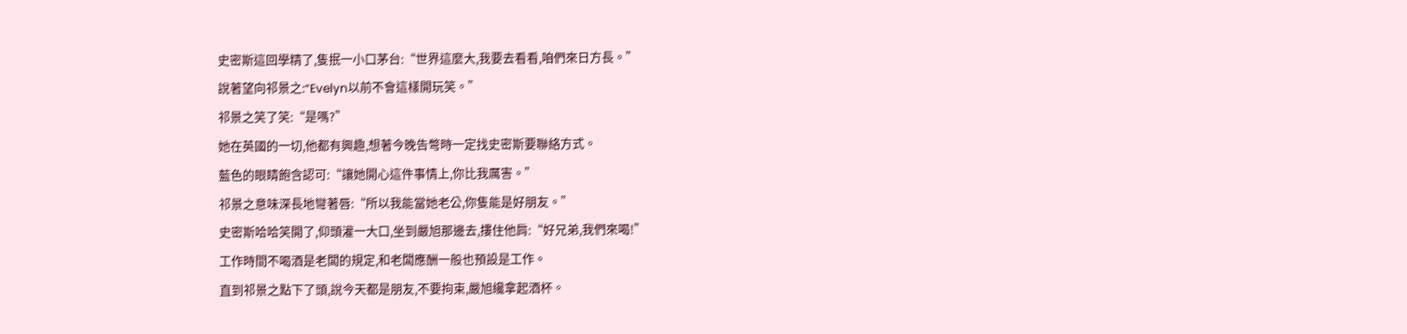史密斯這回學精了,隻抿一小口茅台:“世界這麼大,我要去看看,咱們來日方長。”
說著望向祁景之:“Evelyn以前不會這樣開玩笑。”
祁景之笑了笑:“是嗎?”
她在英國的一切,他都有興趣,想著今晚告彆時一定找史密斯要聯絡方式。
藍色的眼睛飽含認可:“讓她開心這件事情上,你比我厲害。”
祁景之意味深長地彎著唇:“所以我能當她老公,你隻能是好朋友。”
史密斯哈哈笑開了,仰頭灌一大口,坐到嚴旭那邊去,摟住他肩:“好兄弟,我們來喝!”
工作時間不喝酒是老闆的規定,和老闆應酬一般也預設是工作。
直到祁景之點下了頭,說今天都是朋友,不要拘束,嚴旭纔拿起酒杯。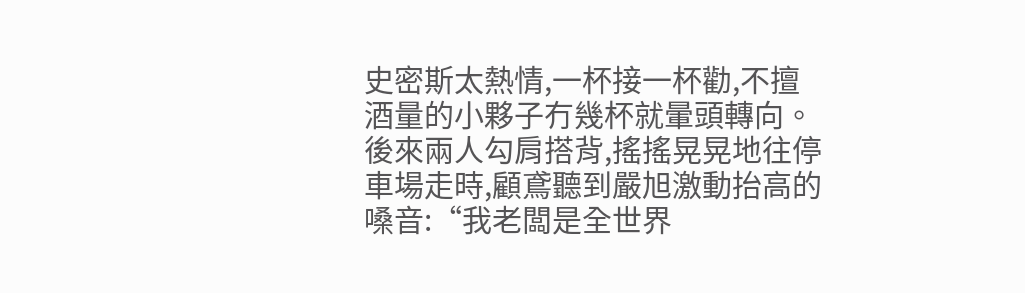史密斯太熱情,一杯接一杯勸,不擅酒量的小夥子冇幾杯就暈頭轉向。
後來兩人勾肩搭背,搖搖晃晃地往停車場走時,顧鳶聽到嚴旭激動抬高的嗓音:“我老闆是全世界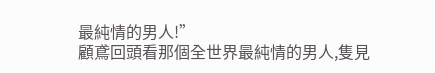最純情的男人!”
顧鳶回頭看那個全世界最純情的男人,隻見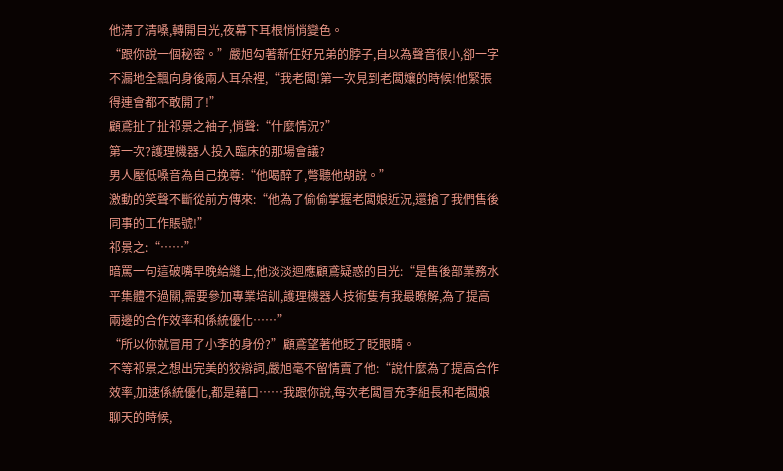他清了清嗓,轉開目光,夜幕下耳根悄悄變色。
“跟你說一個秘密。”嚴旭勾著新任好兄弟的脖子,自以為聲音很小,卻一字不漏地全飄向身後兩人耳朵裡,“我老闆!第一次見到老闆孃的時候!他緊張得連會都不敢開了!”
顧鳶扯了扯祁景之袖子,悄聲:“什麼情況?”
第一次?護理機器人投入臨床的那場會議?
男人壓低嗓音為自己挽尊:“他喝醉了,彆聽他胡說。”
激動的笑聲不斷從前方傳來:“他為了偷偷掌握老闆娘近況,還搶了我們售後同事的工作賬號!”
祁景之:“……”
暗罵一句這破嘴早晚給縫上,他淡淡迴應顧鳶疑惑的目光:“是售後部業務水平集體不過關,需要參加專業培訓,護理機器人技術隻有我最瞭解,為了提高兩邊的合作效率和係統優化……”
“所以你就冒用了小李的身份?”顧鳶望著他眨了眨眼睛。
不等祁景之想出完美的狡辯詞,嚴旭毫不留情賣了他:“說什麼為了提高合作效率,加速係統優化,都是藉口……我跟你說,每次老闆冒充李組長和老闆娘聊天的時候,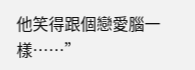他笑得跟個戀愛腦一樣……”